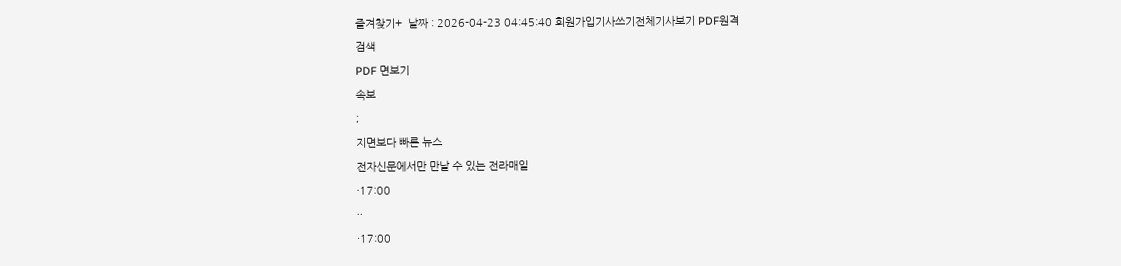즐겨찾기+  날짜 : 2026-04-23 04:45:40 회원가입기사쓰기전체기사보기 PDF원격
검색
PDF 면보기
속보
;
지면보다 빠른 뉴스
전자신문에서만 만날 수 있는 전라매일
·17:00
··
·17:00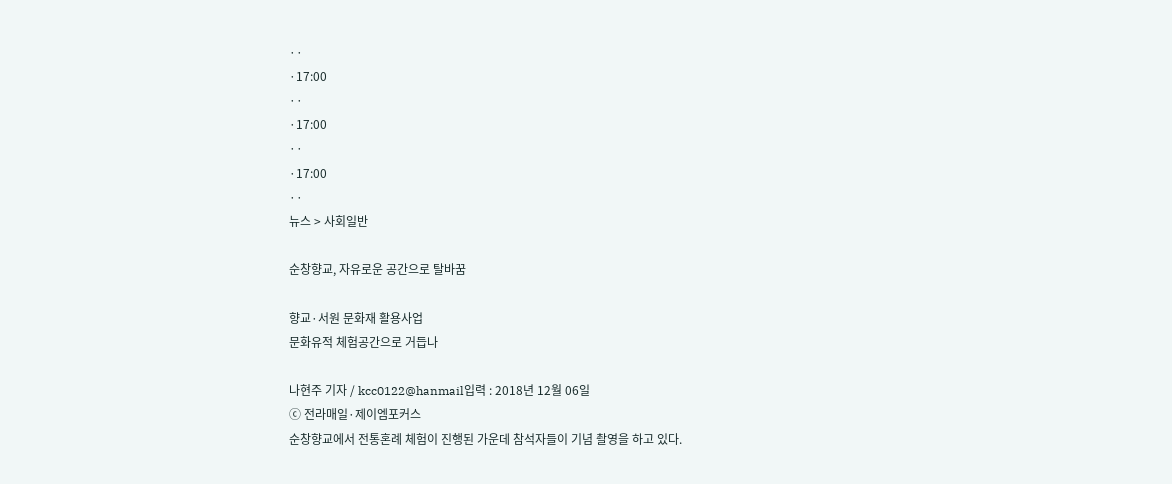··
·17:00
··
·17:00
··
·17:00
··
뉴스 > 사회일반

순창향교, 자유로운 공간으로 탈바꿈

향교·서원 문화재 활용사업
문화유적 체험공간으로 거듭나

나현주 기자 / kcc0122@hanmail입력 : 2018년 12월 06일
ⓒ 전라매일·제이엠포커스
순창향교에서 전통혼례 체험이 진행된 가운데 참석자들이 기념 촬영을 하고 있다.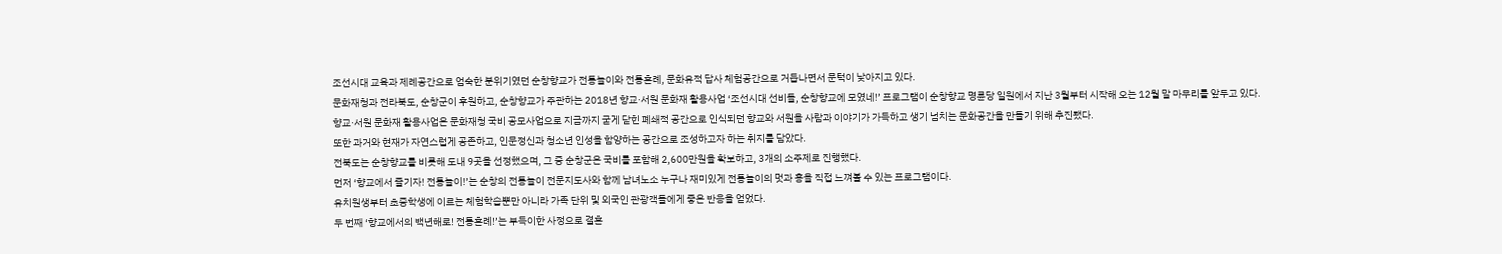조선시대 교육과 제례공간으로 엄숙한 분위기였던 순창향교가 전통놀이와 전통혼례, 문화유적 답사 체험공간으로 거듭나면서 문턱이 낮아지고 있다.
문화재청과 전라북도, 순창군이 후원하고, 순창향교가 주관하는 2018년 향교·서원 문화재 활용사업 ‘조선시대 선비들, 순창향교에 모였네!’ 프로그램이 순창향교 명륜당 일원에서 지난 3월부터 시작해 오는 12월 말 마무리를 앞두고 있다.
향교·서원 문화재 활용사업은 문화재청 국비 공모사업으로 지금까지 굳게 닫힌 폐쇄적 공간으로 인식되던 향교와 서원을 사람과 이야기가 가득하고 생기 넘치는 문화공간을 만들기 위해 추진됐다.
또한 과거와 현재가 자연스럽게 공존하고, 인문정신과 청소년 인성을 함양하는 공간으로 조성하고자 하는 취지를 담았다.
전북도는 순창향교를 비롯해 도내 9곳을 선정했으며, 그 중 순창군은 국비를 포함해 2,600만원을 확보하고, 3개의 소주제로 진행했다.
먼저 ‘향교에서 즐기자! 전통놀이!’는 순창의 전통놀이 전문지도사와 함께 남녀노소 누구나 재미있게 전통놀이의 멋과 흥을 직접 느껴볼 수 있는 프로그램이다.
유치원생부터 초중학생에 이르는 체험학습뿐만 아니라 가족 단위 및 외국인 관광객들에게 좋은 반응을 얻었다.
두 번째 ‘향교에서의 백년해로! 전통혼례!’는 부득이한 사정으로 결혼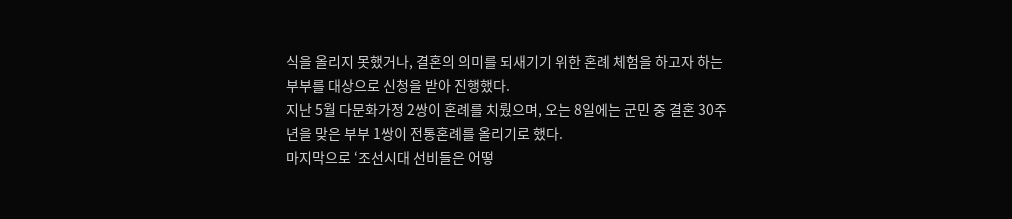식을 올리지 못했거나, 결혼의 의미를 되새기기 위한 혼례 체험을 하고자 하는 부부를 대상으로 신청을 받아 진행했다.
지난 5월 다문화가정 2쌍이 혼례를 치뤘으며, 오는 8일에는 군민 중 결혼 30주년을 맞은 부부 1쌍이 전통혼례를 올리기로 했다.
마지막으로 ‘조선시대 선비들은 어떻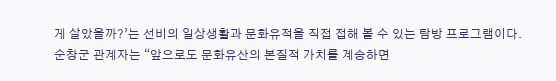게 살았을까?’는 선비의 일상생활과 문화유적을 직접 접해 볼 수 있는 탐방 프로그램이다.
순창군 관계자는 “앞으로도 문화유산의 본질적 가치를 계승하면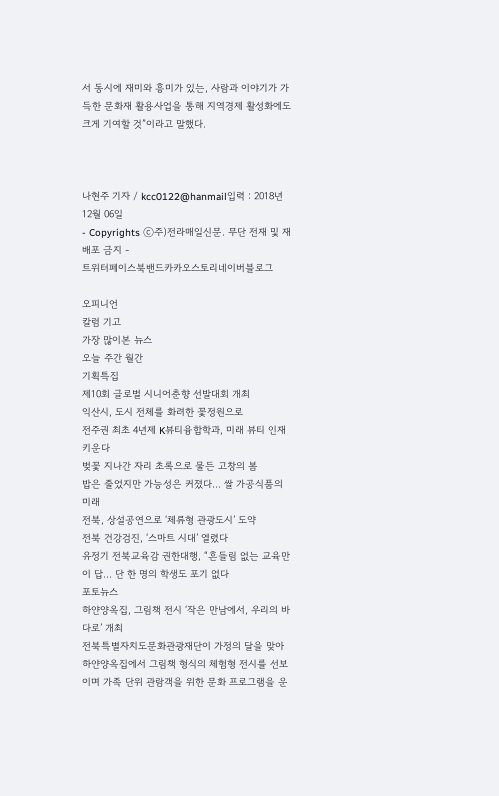서 동시에 재미와 흥미가 있는, 사람과 이야기가 가득한 문화재 활용사업을 통해 지역경제 활성화에도 크게 기여할 것”이라고 말했다.



나현주 기자 / kcc0122@hanmail입력 : 2018년 12월 06일
- Copyrights ⓒ주)전라매일신문. 무단 전재 및 재배포 금지 -
트위터페이스북밴드카카오스토리네이버블로그

오피니언
칼럼 기고
가장 많이본 뉴스
오늘 주간 월간
기획특집
제10회 글로벌 시니어춘향 선발대회 개최
익산시, 도시 전체를 화려한 꽃정원으로
전주권 최초 4년제 K뷰티융합학과, 미래 뷰티 인재 키운다
벚꽃 지나간 자리 초록으로 물든 고창의 봄
밥은 줄었지만 가능성은 커졌다… 쌀 가공식품의 미래
전북, 상설공연으로 ‘체류형 관광도시’ 도약
전북 건강검진, ‘스마트 시대’ 열렸다
유정기 전북교육감 권한대행, “흔들림 없는 교육만이 답… 단 한 명의 학생도 포기 없다
포토뉴스
하얀양옥집, 그림책 전시 ‘작은 만남에서, 우리의 바다로’ 개최
전북특별자치도문화관광재단이 가정의 달을 맞아 하얀양옥집에서 그림책 형식의 체험형 전시를 선보이며 가족 단위 관람객을 위한 문화 프로그램을 운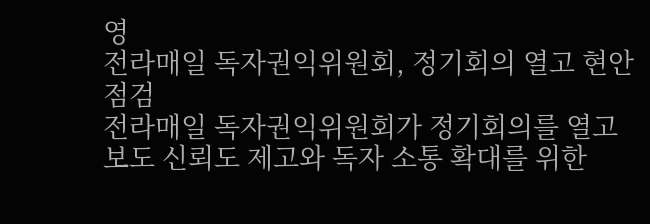영
전라매일 독자권익위원회, 정기회의 열고 현안 점검
전라매일 독자권익위원회가 정기회의를 열고 보도 신뢰도 제고와 독자 소통 확대를 위한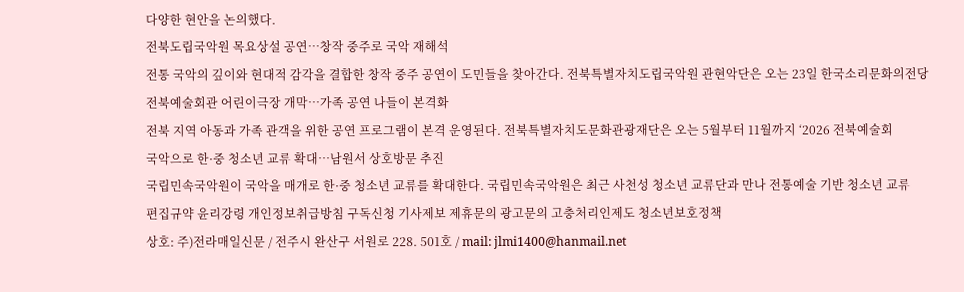다양한 현안을 논의했다.
전북도립국악원 목요상설 공연…창작 중주로 국악 재해석
전통 국악의 깊이와 현대적 감각을 결합한 창작 중주 공연이 도민들을 찾아간다. 전북특별자치도립국악원 관현악단은 오는 23일 한국소리문화의전당
전북예술회관 어린이극장 개막…가족 공연 나들이 본격화
전북 지역 아동과 가족 관객을 위한 공연 프로그램이 본격 운영된다. 전북특별자치도문화관광재단은 오는 5월부터 11월까지 ‘2026 전북예술회
국악으로 한·중 청소년 교류 확대…남원서 상호방문 추진
국립민속국악원이 국악을 매개로 한·중 청소년 교류를 확대한다. 국립민속국악원은 최근 사천성 청소년 교류단과 만나 전통예술 기반 청소년 교류
편집규약 윤리강령 개인정보취급방침 구독신청 기사제보 제휴문의 광고문의 고충처리인제도 청소년보호정책
상호: 주)전라매일신문 / 전주시 완산구 서원로 228. 501호 / mail: jlmi1400@hanmail.net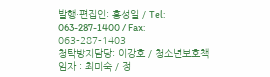발행·편집인: 홍성일 / Tel: 063-287-1400 / Fax: 063-287-1403
청탁방지담당: 이강호 / 청소년보호책임자 : 최미숙 / 정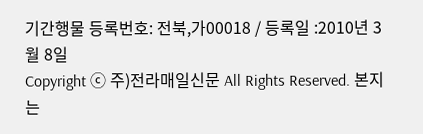기간행물 등록번호: 전북,가00018 / 등록일 :2010년 3월 8일
Copyright ⓒ 주)전라매일신문 All Rights Reserved. 본지는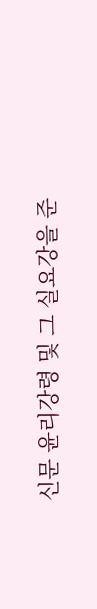신문 윤리강령 및 그 실요강을 준